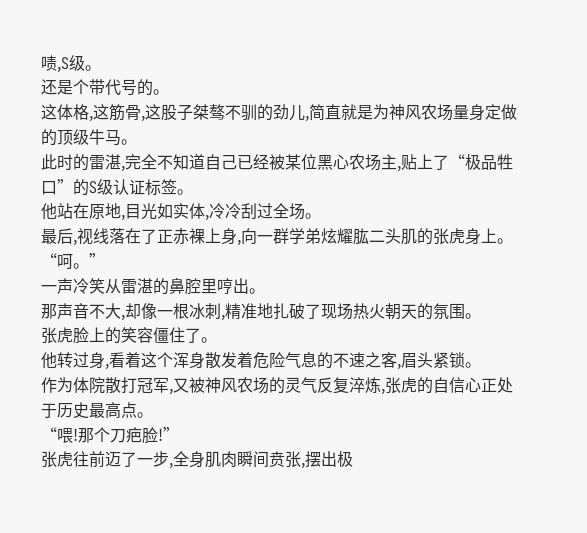啧,S级。
还是个带代号的。
这体格,这筋骨,这股子桀骜不驯的劲儿,简直就是为神风农场量身定做的顶级牛马。
此时的雷湛,完全不知道自己已经被某位黑心农场主,贴上了“极品牲口”的S级认证标签。
他站在原地,目光如实体,冷冷刮过全场。
最后,视线落在了正赤裸上身,向一群学弟炫耀肱二头肌的张虎身上。
“呵。”
一声冷笑从雷湛的鼻腔里哼出。
那声音不大,却像一根冰刺,精准地扎破了现场热火朝天的氛围。
张虎脸上的笑容僵住了。
他转过身,看着这个浑身散发着危险气息的不速之客,眉头紧锁。
作为体院散打冠军,又被神风农场的灵气反复淬炼,张虎的自信心正处于历史最高点。
“喂!那个刀疤脸!”
张虎往前迈了一步,全身肌肉瞬间贲张,摆出极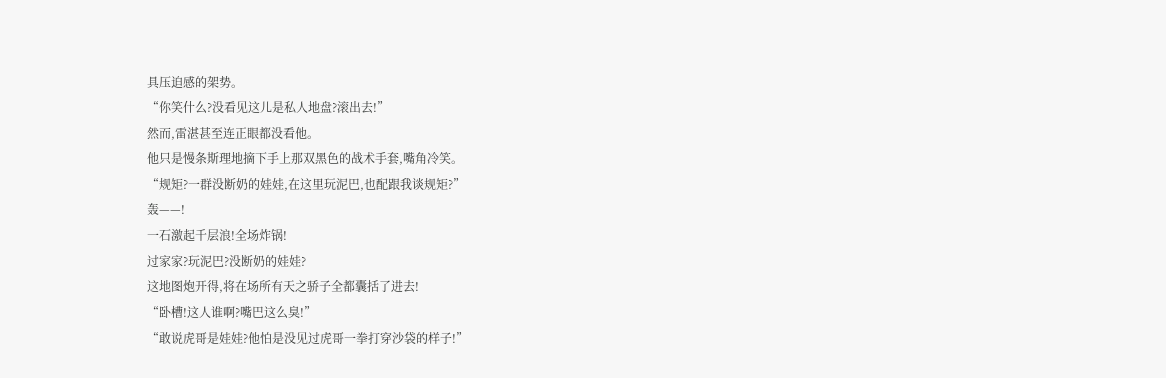具压迫感的架势。
“你笑什么?没看见这儿是私人地盘?滚出去!”
然而,雷湛甚至连正眼都没看他。
他只是慢条斯理地摘下手上那双黑色的战术手套,嘴角冷笑。
“规矩?一群没断奶的娃娃,在这里玩泥巴,也配跟我谈规矩?”
轰——!
一石激起千层浪!全场炸锅!
过家家?玩泥巴?没断奶的娃娃?
这地图炮开得,将在场所有天之骄子全都囊括了进去!
“卧槽!这人谁啊?嘴巴这么臭!”
“敢说虎哥是娃娃?他怕是没见过虎哥一拳打穿沙袋的样子!”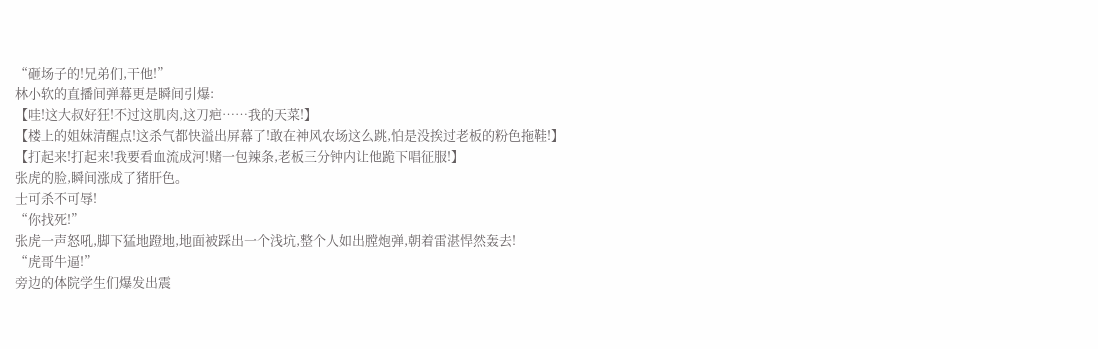“砸场子的!兄弟们,干他!”
林小软的直播间弹幕更是瞬间引爆:
【哇!这大叔好狂!不过这肌肉,这刀疤……我的天菜!】
【楼上的姐妹清醒点!这杀气都快溢出屏幕了!敢在神风农场这么跳,怕是没挨过老板的粉色拖鞋!】
【打起来!打起来!我要看血流成河!赌一包辣条,老板三分钟内让他跪下唱征服!】
张虎的脸,瞬间涨成了猪肝色。
士可杀不可辱!
“你找死!”
张虎一声怒吼,脚下猛地蹬地,地面被踩出一个浅坑,整个人如出膛炮弹,朝着雷湛悍然轰去!
“虎哥牛逼!”
旁边的体院学生们爆发出震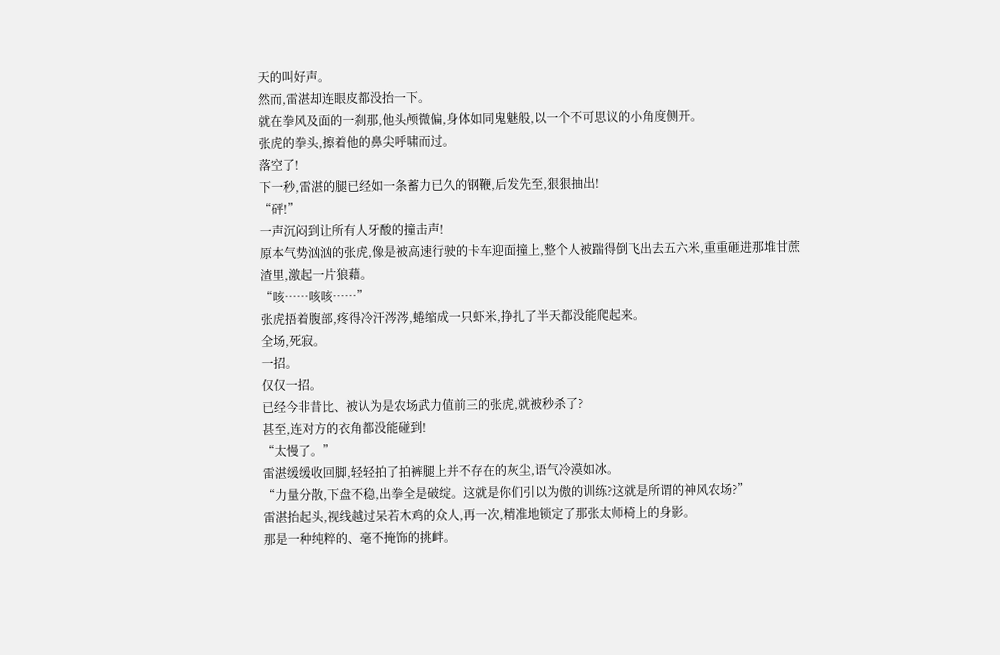天的叫好声。
然而,雷湛却连眼皮都没抬一下。
就在拳风及面的一刹那,他头颅微偏,身体如同鬼魅般,以一个不可思议的小角度侧开。
张虎的拳头,擦着他的鼻尖呼啸而过。
落空了!
下一秒,雷湛的腿已经如一条蓄力已久的钢鞭,后发先至,狠狠抽出!
“砰!”
一声沉闷到让所有人牙酸的撞击声!
原本气势汹汹的张虎,像是被高速行驶的卡车迎面撞上,整个人被踹得倒飞出去五六米,重重砸进那堆甘蔗渣里,激起一片狼藉。
“咳……咳咳……”
张虎捂着腹部,疼得冷汗涔涔,蜷缩成一只虾米,挣扎了半天都没能爬起来。
全场,死寂。
一招。
仅仅一招。
已经今非昔比、被认为是农场武力值前三的张虎,就被秒杀了?
甚至,连对方的衣角都没能碰到!
“太慢了。”
雷湛缓缓收回脚,轻轻拍了拍裤腿上并不存在的灰尘,语气冷漠如冰。
“力量分散,下盘不稳,出拳全是破绽。这就是你们引以为傲的训练?这就是所谓的神风农场?”
雷湛抬起头,视线越过呆若木鸡的众人,再一次,精准地锁定了那张太师椅上的身影。
那是一种纯粹的、毫不掩饰的挑衅。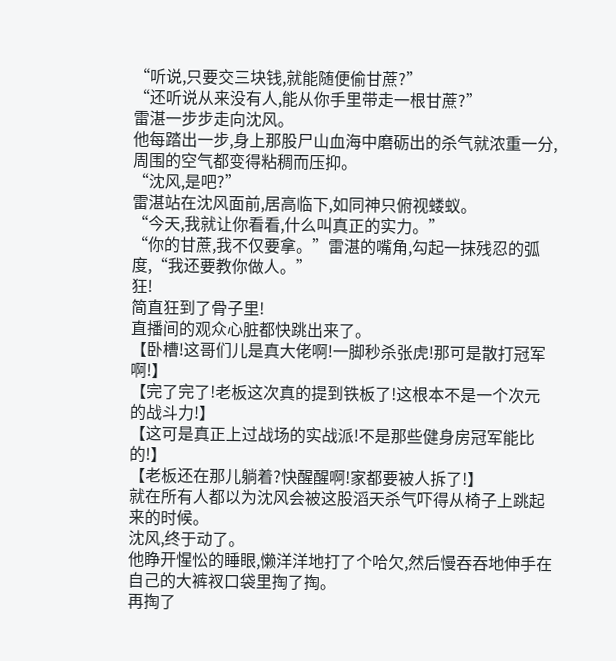“听说,只要交三块钱,就能随便偷甘蔗?”
“还听说从来没有人,能从你手里带走一根甘蔗?”
雷湛一步步走向沈风。
他每踏出一步,身上那股尸山血海中磨砺出的杀气就浓重一分,周围的空气都变得粘稠而压抑。
“沈风,是吧?”
雷湛站在沈风面前,居高临下,如同神只俯视蝼蚁。
“今天,我就让你看看,什么叫真正的实力。”
“你的甘蔗,我不仅要拿。”雷湛的嘴角,勾起一抹残忍的弧度,“我还要教你做人。”
狂!
简直狂到了骨子里!
直播间的观众心脏都快跳出来了。
【卧槽!这哥们儿是真大佬啊!一脚秒杀张虎!那可是散打冠军啊!】
【完了完了!老板这次真的提到铁板了!这根本不是一个次元的战斗力!】
【这可是真正上过战场的实战派!不是那些健身房冠军能比的!】
【老板还在那儿躺着?快醒醒啊!家都要被人拆了!】
就在所有人都以为沈风会被这股滔天杀气吓得从椅子上跳起来的时候。
沈风,终于动了。
他睁开惺忪的睡眼,懒洋洋地打了个哈欠,然后慢吞吞地伸手在自己的大裤衩口袋里掏了掏。
再掏了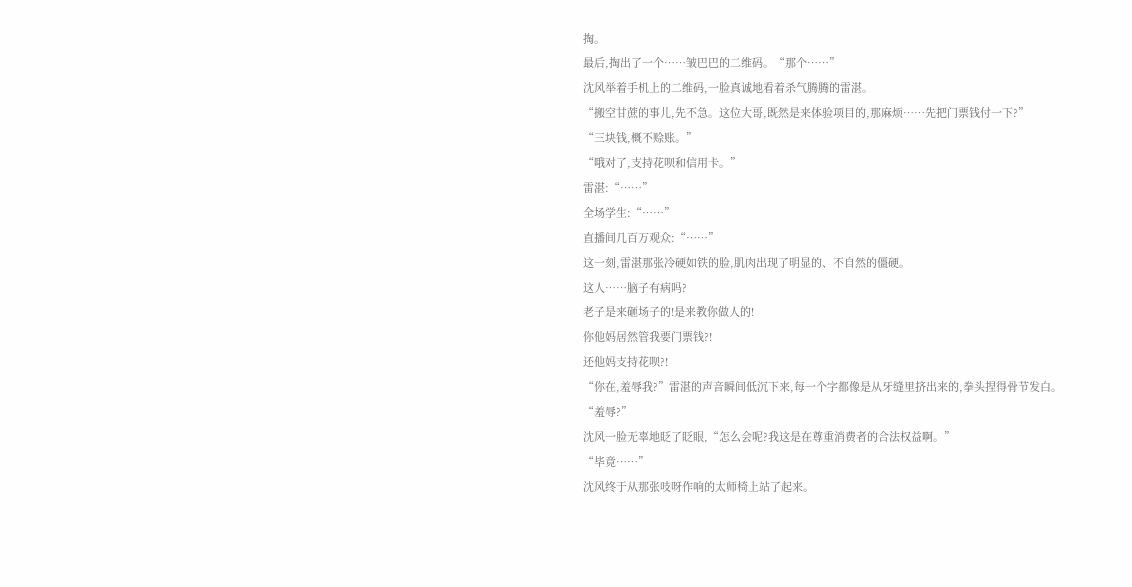掏。
最后,掏出了一个……皱巴巴的二维码。“那个……”
沈风举着手机上的二维码,一脸真诚地看着杀气腾腾的雷湛。
“搬空甘蔗的事儿,先不急。这位大哥,既然是来体验项目的,那麻烦……先把门票钱付一下?”
“三块钱,概不赊账。”
“哦对了,支持花呗和信用卡。”
雷湛:“……”
全场学生:“……”
直播间几百万观众:“……”
这一刻,雷湛那张冷硬如铁的脸,肌肉出现了明显的、不自然的僵硬。
这人……脑子有病吗?
老子是来砸场子的!是来教你做人的!
你他妈居然管我要门票钱?!
还他妈支持花呗?!
“你在,羞辱我?”雷湛的声音瞬间低沉下来,每一个字都像是从牙缝里挤出来的,拳头捏得骨节发白。
“羞辱?”
沈风一脸无辜地眨了眨眼,“怎么会呢?我这是在尊重消费者的合法权益啊。”
“毕竟……”
沈风终于从那张吱呀作响的太师椅上站了起来。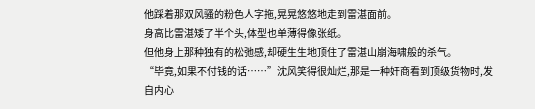他踩着那双风骚的粉色人字拖,晃晃悠悠地走到雷湛面前。
身高比雷湛矮了半个头,体型也单薄得像张纸。
但他身上那种独有的松弛感,却硬生生地顶住了雷湛山崩海啸般的杀气。
“毕竟,如果不付钱的话……”沈风笑得很灿烂,那是一种奸商看到顶级货物时,发自内心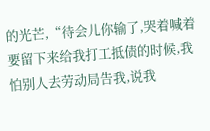的光芒,“待会儿你输了,哭着喊着要留下来给我打工抵债的时候,我怕别人去劳动局告我,说我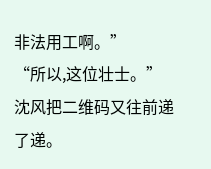非法用工啊。”
“所以,这位壮士。”
沈风把二维码又往前递了递。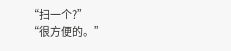“扫一个?”
“很方便的。”